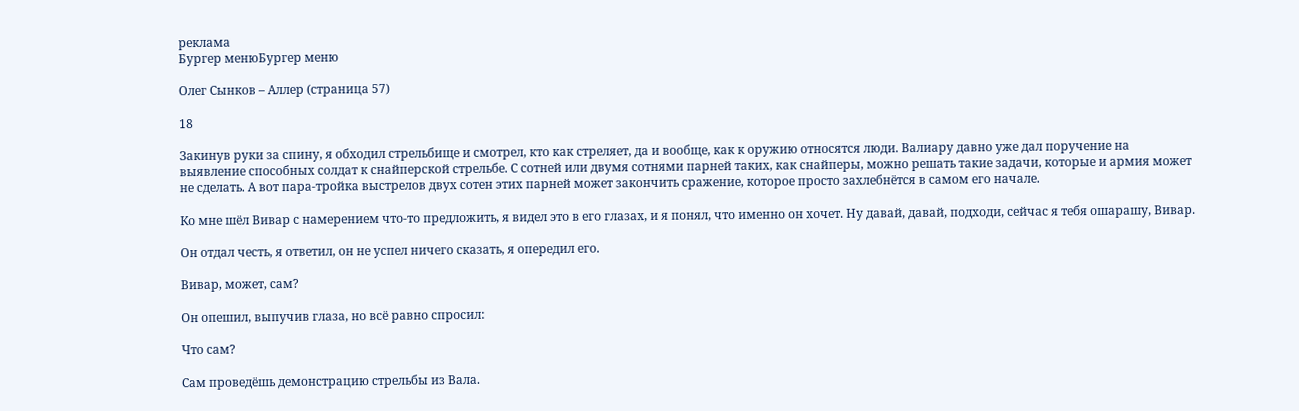реклама
Бургер менюБургер меню

Олег Сынков – Аллер (страница 57)

18

Закинув руки за спину, я обходил стрельбище и смотрел, кто как стреляет, да и вообще, как к оружию относятся люди. Валиару давно уже дал поручение на выявление способных солдат к снайперской стрельбе. С сотней или двумя сотнями парней таких, как снайперы, можно решать такие задачи, которые и армия может не сделать. А вот пара-тройка выстрелов двух сотен этих парней может закончить сражение, которое просто захлебнётся в самом его начале.

Ко мне шёл Вивар с намерением что-то предложить, я видел это в его глазах, и я понял, что именно он хочет. Ну давай, давай, подходи, сейчас я тебя ошарашу, Вивар.

Он отдал честь, я ответил, он не успел ничего сказать, я опередил его.

Вивар, может, сам?

Он опешил, выпучив глаза, но всё равно спросил:

Что сам?

Сам проведёшь демонстрацию стрельбы из Вала.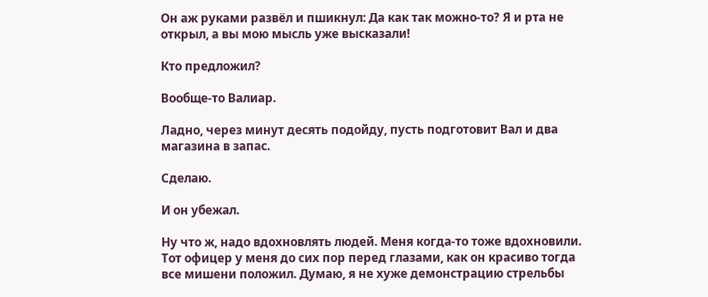Он аж руками развёл и пшикнул: Да как так можно-то? Я и рта не открыл, а вы мою мысль уже высказали!

Кто предложил?

Вообще-то Валиар.

Ладно, через минут десять подойду, пусть подготовит Вал и два магазина в запас.

Сделаю.

И он убежал.

Ну что ж, надо вдохновлять людей. Меня когда-то тоже вдохновили. Тот офицер у меня до сих пор перед глазами, как он красиво тогда все мишени положил. Думаю, я не хуже демонстрацию стрельбы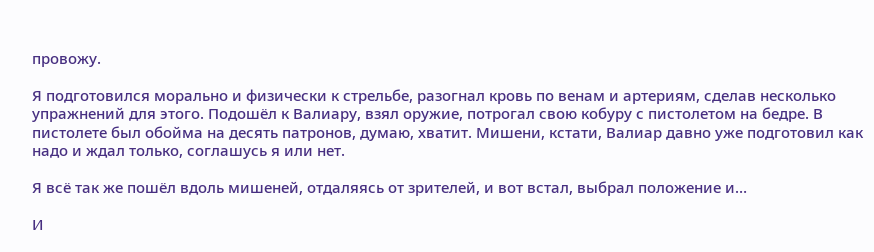провожу.

Я подготовился морально и физически к стрельбе, разогнал кровь по венам и артериям, сделав несколько упражнений для этого. Подошёл к Валиару, взял оружие, потрогал свою кобуру с пистолетом на бедре. В пистолете был обойма на десять патронов, думаю, хватит. Мишени, кстати, Валиар давно уже подготовил как надо и ждал только, соглашусь я или нет.

Я всё так же пошёл вдоль мишеней, отдаляясь от зрителей, и вот встал, выбрал положение и…

И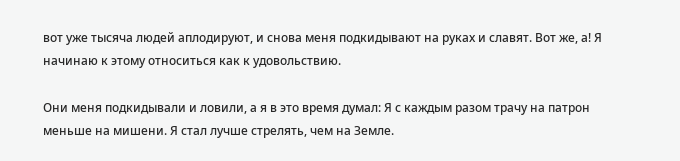вот уже тысяча людей аплодируют, и снова меня подкидывают на руках и славят. Вот же, а! Я начинаю к этому относиться как к удовольствию.

Они меня подкидывали и ловили, а я в это время думал: Я с каждым разом трачу на патрон меньше на мишени. Я стал лучше стрелять, чем на Земле.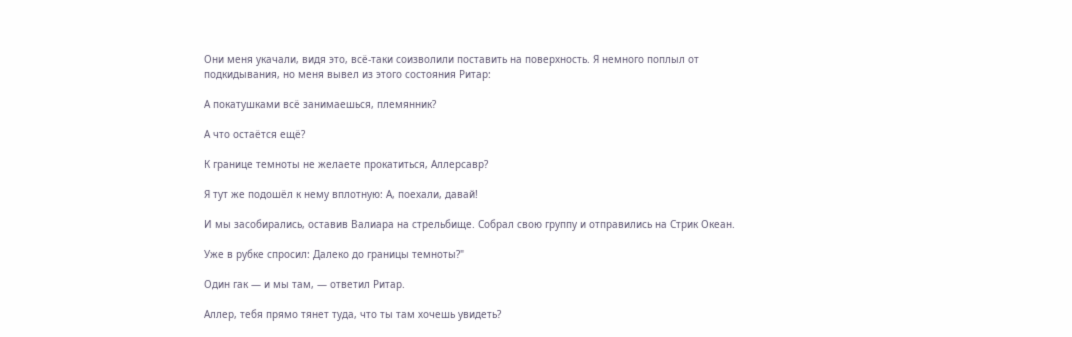Они меня укачали, видя это, всё-таки соизволили поставить на поверхность. Я немного поплыл от подкидывания, но меня вывел из этого состояния Ритар:

А покатушками всё занимаешься, племянник?

А что остаётся ещё?

К границе темноты не желаете прокатиться, Аллерсавр?

Я тут же подошёл к нему вплотную: А, поехали, давай!

И мы засобирались, оставив Валиара на стрельбище. Собрал свою группу и отправились на Стрик Океан.

Уже в рубке спросил: Далеко до границы темноты?"

Один гак — и мы там, — ответил Ритар.

Аллер, тебя прямо тянет туда, что ты там хочешь увидеть?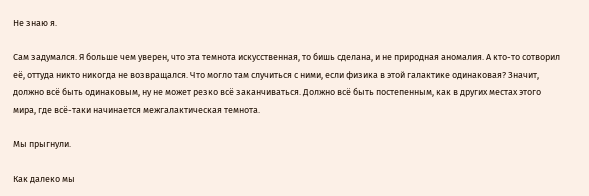Не знаю я.

Сам задумался. Я больше чем уверен, что эта темнота искусственная, то бишь сделана, и не природная аномалия. А кто-то сотворил её, оттуда никто никогда не возвращался. Что могло там случиться с ними, если физика в этой галактике одинаковая? Значит, должно всё быть одинаковым, ну не может резко всё заканчиваться. Должно всё быть постепенным, как в других местах этого мира, где всё-таки начинается межгалактическая темнота.

Мы прыгнули.

Как далеко мы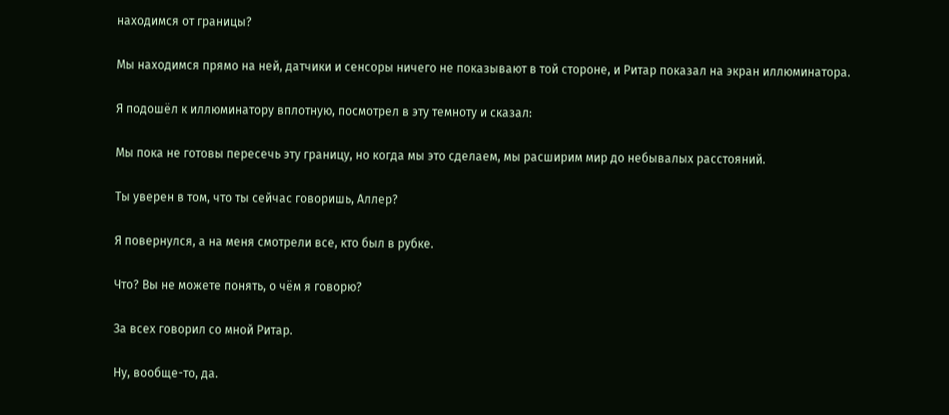находимся от границы?

Мы находимся прямо на ней, датчики и сенсоры ничего не показывают в той стороне, и Ритар показал на экран иллюминатора.

Я подошёл к иллюминатору вплотную, посмотрел в эту темноту и сказал:

Мы пока не готовы пересечь эту границу, но когда мы это сделаем, мы расширим мир до небывалых расстояний.

Ты уверен в том, что ты сейчас говоришь, Аллер?

Я повернулся, а на меня смотрели все, кто был в рубке.

Что? Вы не можете понять, о чём я говорю?

За всех говорил со мной Ритар.

Ну, вообще-то, да.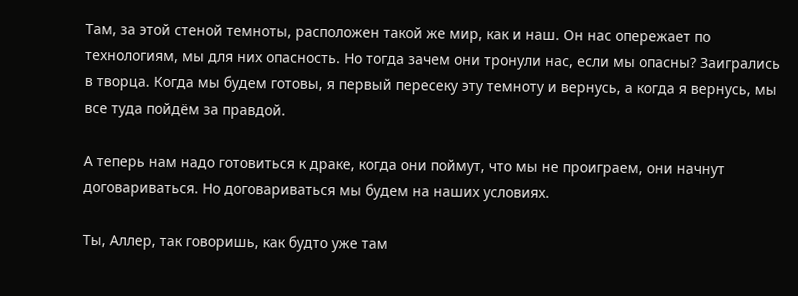Там, за этой стеной темноты, расположен такой же мир, как и наш. Он нас опережает по технологиям, мы для них опасность. Но тогда зачем они тронули нас, если мы опасны? Заигрались в творца. Когда мы будем готовы, я первый пересеку эту темноту и вернусь, а когда я вернусь, мы все туда пойдём за правдой.

А теперь нам надо готовиться к драке, когда они поймут, что мы не проиграем, они начнут договариваться. Но договариваться мы будем на наших условиях.

Ты, Аллер, так говоришь, как будто уже там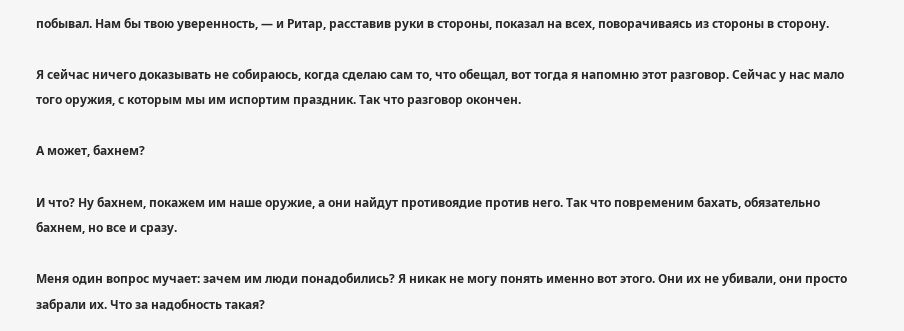побывал. Нам бы твою уверенность, — и Ритар, расставив руки в стороны, показал на всех, поворачиваясь из стороны в сторону.

Я сейчас ничего доказывать не собираюсь, когда сделаю сам то, что обещал, вот тогда я напомню этот разговор. Сейчас у нас мало того оружия, с которым мы им испортим праздник. Так что разговор окончен.

А может, бахнем?

И что? Ну бахнем, покажем им наше оружие, а они найдут противоядие против него. Так что повременим бахать, обязательно бахнем, но все и сразу.

Меня один вопрос мучает: зачем им люди понадобились? Я никак не могу понять именно вот этого. Они их не убивали, они просто забрали их. Что за надобность такая?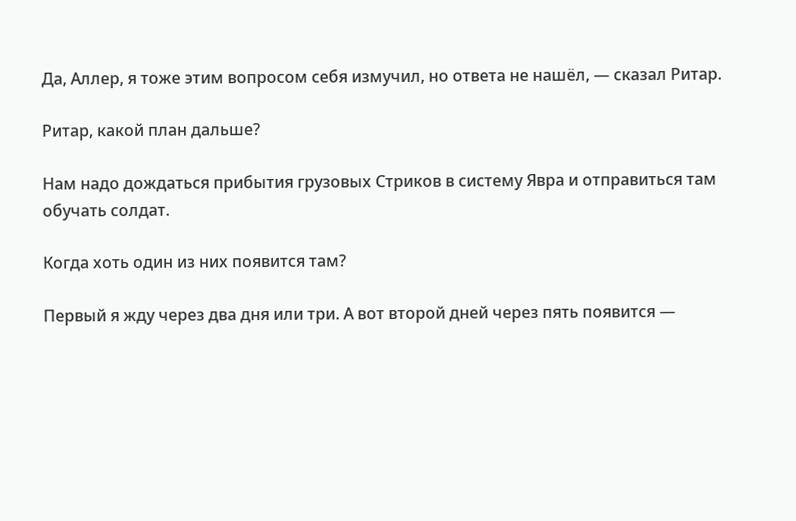Да, Аллер, я тоже этим вопросом себя измучил, но ответа не нашёл, — сказал Ритар.

Ритар, какой план дальше?

Нам надо дождаться прибытия грузовых Стриков в систему Явра и отправиться там обучать солдат.

Когда хоть один из них появится там?

Первый я жду через два дня или три. А вот второй дней через пять появится —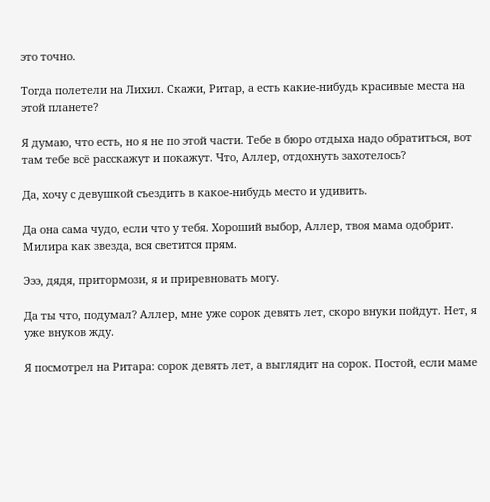это точно.

Тогда полетели на Лихил. Скажи, Ритар, а есть какие-нибудь красивые места на этой планете?

Я думаю, что есть, но я не по этой части. Тебе в бюро отдыха надо обратиться, вот там тебе всё расскажут и покажут. Что, Аллер, отдохнуть захотелось?

Да, хочу с девушкой съездить в какое-нибудь место и удивить.

Да она сама чудо, если что у тебя. Хороший выбор, Аллер, твоя мама одобрит. Милира как звезда, вся светится прям.

Эээ, дядя, притормози, я и приревновать могу.

Да ты что, подумал? Аллер, мне уже сорок девять лет, скоро внуки пойдут. Нет, я уже внуков жду.

Я посмотрел на Ритара: сорок девять лет, а выглядит на сорок. Постой, если маме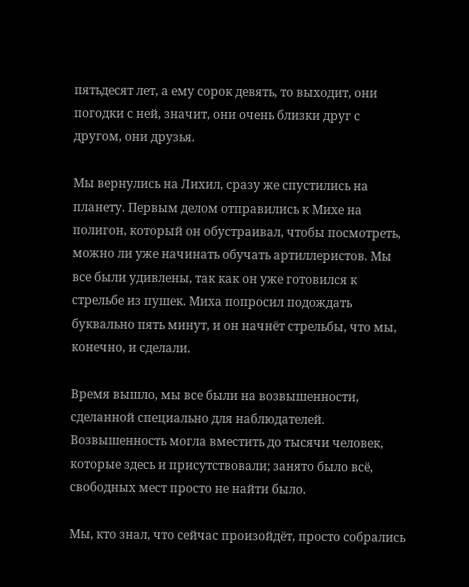пятьдесят лет, а ему сорок девять, то выходит, они погодки с ней, значит, они очень близки друг с другом, они друзья.

Мы вернулись на Лихил, сразу же спустились на планету. Первым делом отправились к Михе на полигон, который он обустраивал, чтобы посмотреть, можно ли уже начинать обучать артиллеристов. Мы все были удивлены, так как он уже готовился к стрельбе из пушек. Миха попросил подождать буквально пять минут, и он начнёт стрельбы, что мы, конечно, и сделали.

Время вышло, мы все были на возвышенности, сделанной специально для наблюдателей. Возвышенность могла вместить до тысячи человек, которые здесь и присутствовали; занято было всё, свободных мест просто не найти было.

Мы, кто знал, что сейчас произойдёт, просто собрались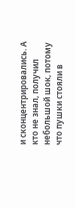и сконцентрировались. А кто не знал, получил небольшой шок, потому что пушки стояли в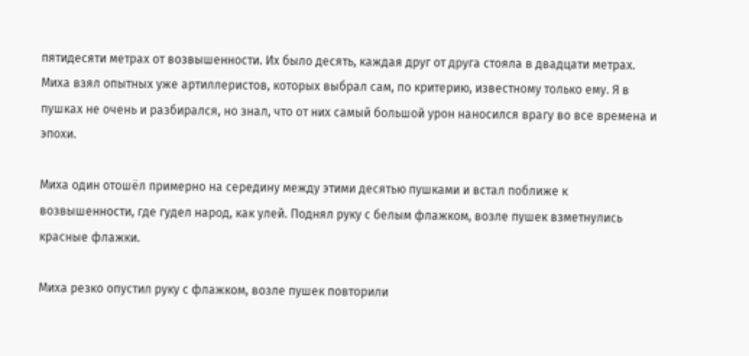пятидесяти метрах от возвышенности. Их было десять, каждая друг от друга стояла в двадцати метрах. Миха взял опытных уже артиллеристов, которых выбрал сам, по критерию, известному только ему. Я в пушках не очень и разбирался, но знал, что от них самый большой урон наносился врагу во все времена и эпохи.

Миха один отошёл примерно на середину между этими десятью пушками и встал поближе к возвышенности, где гудел народ, как улей. Поднял руку с белым флажком, возле пушек взметнулись красные флажки.

Миха резко опустил руку с флажком, возле пушек повторили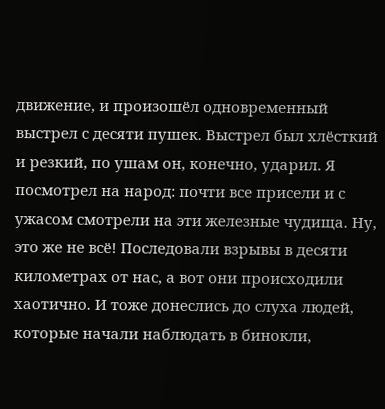движение, и произошёл одновременный выстрел с десяти пушек. Выстрел был хлёсткий и резкий, по ушам он, конечно, ударил. Я посмотрел на народ: почти все присели и с ужасом смотрели на эти железные чудища. Ну, это же не всё! Последовали взрывы в десяти километрах от нас, а вот они происходили хаотично. И тоже донеслись до слуха людей, которые начали наблюдать в бинокли,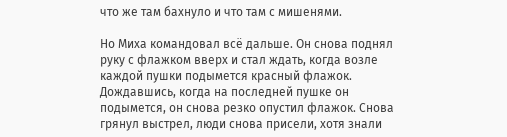что же там бахнуло и что там с мишенями.

Но Миха командовал всё дальше. Он снова поднял руку с флажком вверх и стал ждать, когда возле каждой пушки подымется красный флажок. Дождавшись, когда на последней пушке он подымется, он снова резко опустил флажок. Снова грянул выстрел, люди снова присели, хотя знали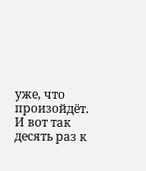уже, что произойдёт. И вот так десять раз к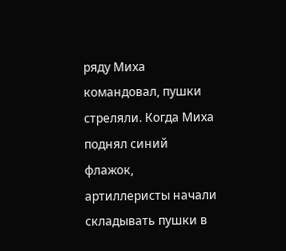ряду Миха командовал, пушки стреляли. Когда Миха поднял синий флажок, артиллеристы начали складывать пушки в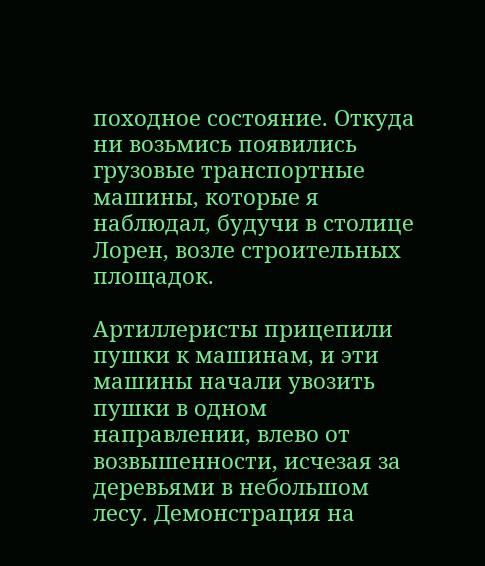походное состояние. Откуда ни возьмись появились грузовые транспортные машины, которые я наблюдал, будучи в столице Лорен, возле строительных площадок.

Артиллеристы прицепили пушки к машинам, и эти машины начали увозить пушки в одном направлении, влево от возвышенности, исчезая за деревьями в небольшом лесу. Демонстрация на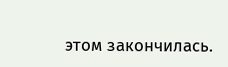этом закончилась.